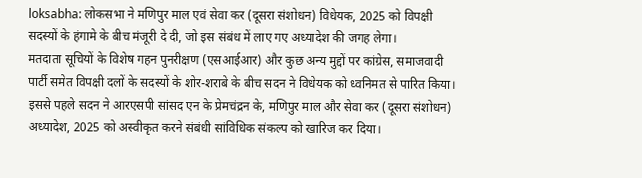loksabha: लोकसभा ने मणिपुर माल एवं सेवा कर (दूसरा संशोधन) विधेयक, 2025 को विपक्षी सदस्यों के हंगामे के बीच मंजूरी दे दी, जो इस संबंध में लाए गए अध्यादेश की जगह लेगा।
मतदाता सूचियों के विशेष गहन पुनरीक्षण (एसआईआर) और कुछ अन्य मुद्दों पर कांग्रेस, समाजवादी पार्टी समेत विपक्षी दलों के सदस्यों के शोर-शराबे के बीच सदन ने विधेयक को ध्वनिमत से पारित किया।
इससे पहले सदन ने आरएसपी सांसद एन के प्रेमचंद्रन के, मणिपुर माल और सेवा कर (दूसरा संशोधन) अध्यादेश, 2025 को अस्वीकृत करने संबंधी सांविधिक संकल्प को खारिज कर दिया।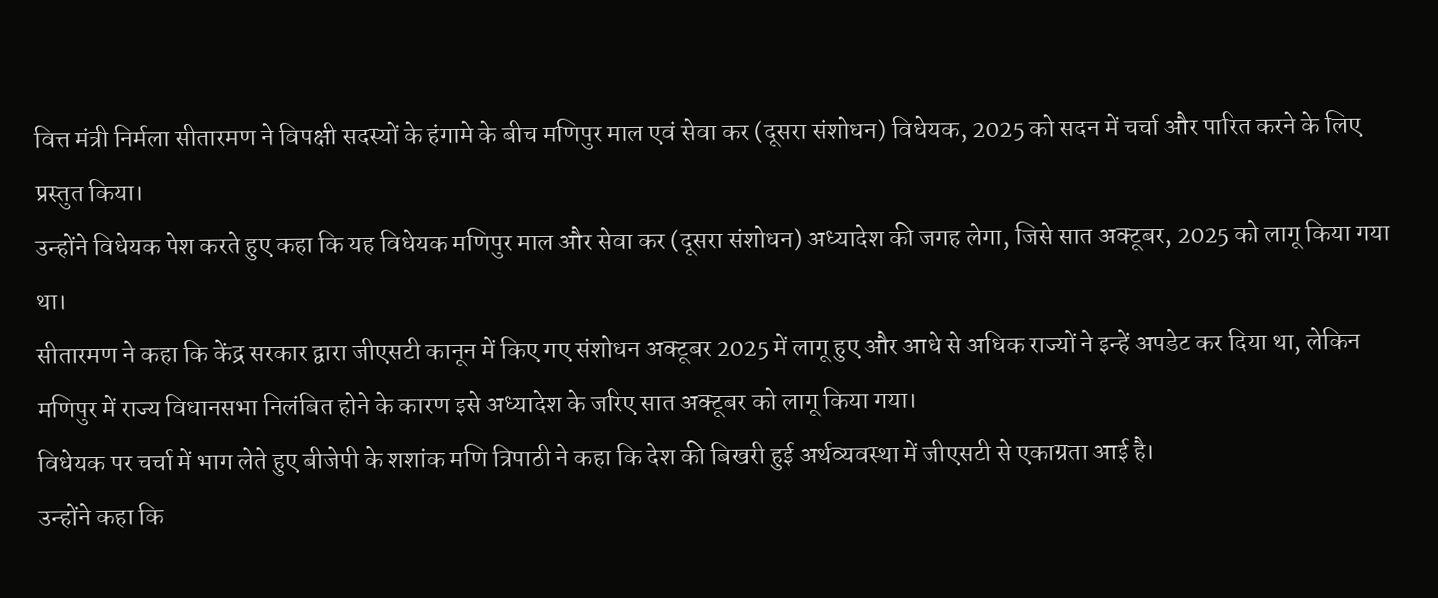वित्त मंत्री निर्मला सीतारमण ने विपक्षी सदस्यों के हंगामे के बीच मणिपुर माल एवं सेवा कर (दूसरा संशोधन) विधेयक, 2025 को सदन में चर्चा और पारित करने के लिए प्रस्तुत किया।
उन्होंने विधेयक पेश करते हुए कहा कि यह विधेयक मणिपुर माल और सेवा कर (दूसरा संशोधन) अध्यादेश की जगह लेगा, जिसे सात अक्टूबर, 2025 को लागू किया गया था।
सीतारमण ने कहा कि केंद्र सरकार द्वारा जीएसटी कानून में किए गए संशोधन अक्टूबर 2025 में लागू हुए और आधे से अधिक राज्यों ने इन्हें अपडेट कर दिया था, लेकिन मणिपुर में राज्य विधानसभा निलंबित होने के कारण इसे अध्यादेश के जरिए सात अक्टूबर को लागू किया गया।
विधेयक पर चर्चा में भाग लेते हुए बीजेपी के शशांक मणि त्रिपाठी ने कहा कि देश की बिखरी हुई अर्थव्यवस्था में जीएसटी से एकाग्रता आई है।
उन्होंने कहा कि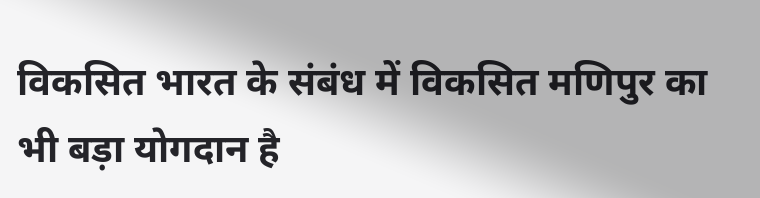विकसित भारत के संबंध में विकसित मणिपुर का भी बड़ा योगदान है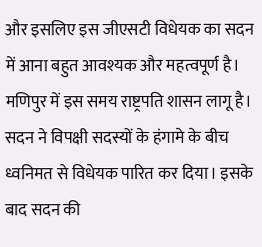और इसलिए इस जीएसटी विधेयक का सदन में आना बहुत आवश्यक और महत्वपूर्ण है।
मणिपुर में इस समय राष्ट्रपति शासन लागू है। सदन ने विपक्षी सदस्यों के हंगामे के बीच ध्वनिमत से विधेयक पारित कर दिया। इसके बाद सदन की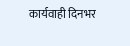कार्यवाही दिनभर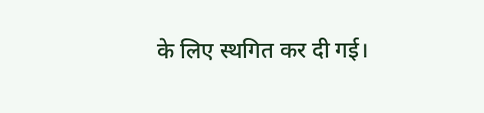के लिए स्थगित कर दी गई।